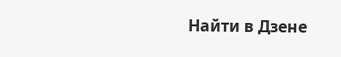Найти в Дзене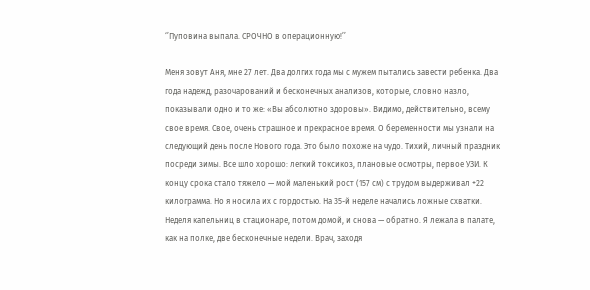‘’Пуповина выпала. СРОЧНО в операционную!’’

Меня зовут Аня, мне 27 лет. Два долгих года мы с мужем пытались завести ребенка. Два года надежд, разочарований и бесконечных анализов, которые, словно назло, показывали одно и то же: «Вы абсолютно здоровы». Видимо, действительно, всему свое время. Свое, очень страшное и прекрасное время. О беременности мы узнали на следующий день после Нового года. Это было похоже на чудо. Тихий, личный праздник посреди зимы. Все шло хорошо: легкий токсикоз, плановые осмотры, первое УЗИ. К концу срока стало тяжело — мой маленький рост (157 см) с трудом выдерживал +22 килограмма. Но я носила их с гордостью. На 35-й неделе начались ложные схватки. Неделя капельниц в стационаре, потом домой, и снова — обратно. Я лежала в палате, как на полке, две бесконечные недели. Врач, заходя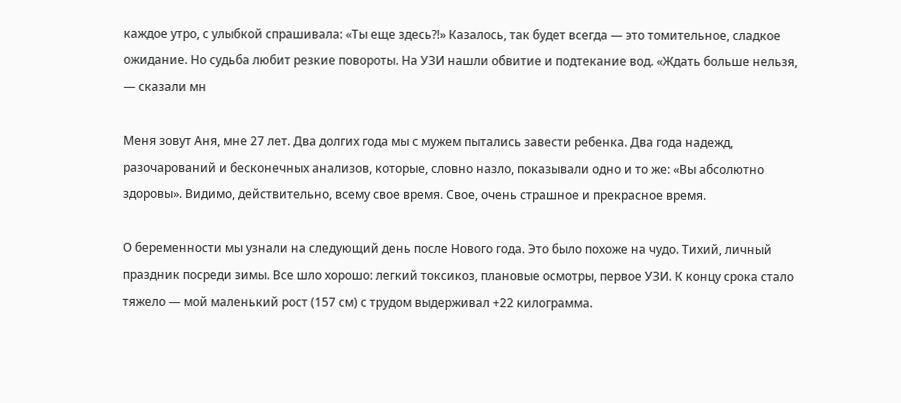каждое утро, с улыбкой спрашивала: «Ты еще здесь?!» Казалось, так будет всегда — это томительное, сладкое ожидание. Но судьба любит резкие повороты. На УЗИ нашли обвитие и подтекание вод. «Ждать больше нельзя, — сказали мн

Меня зовут Аня, мне 27 лет. Два долгих года мы с мужем пытались завести ребенка. Два года надежд, разочарований и бесконечных анализов, которые, словно назло, показывали одно и то же: «Вы абсолютно здоровы». Видимо, действительно, всему свое время. Свое, очень страшное и прекрасное время.

О беременности мы узнали на следующий день после Нового года. Это было похоже на чудо. Тихий, личный праздник посреди зимы. Все шло хорошо: легкий токсикоз, плановые осмотры, первое УЗИ. К концу срока стало тяжело — мой маленький рост (157 см) с трудом выдерживал +22 килограмма.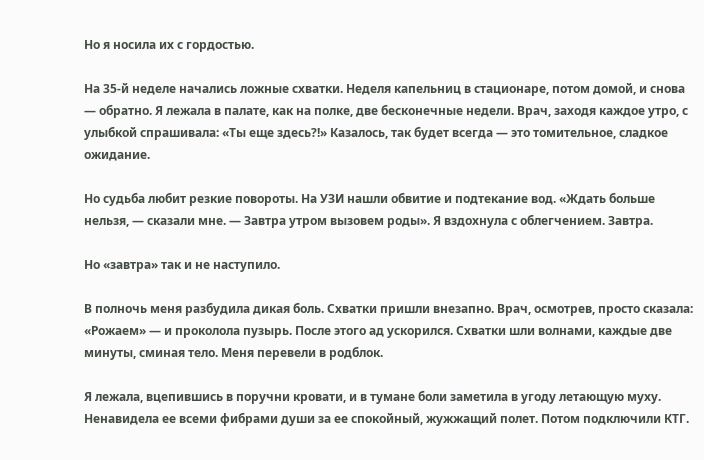Но я носила их с гордостью.

На 35-й неделе начались ложные схватки. Неделя капельниц в стационаре, потом домой, и снова — обратно. Я лежала в палате, как на полке, две бесконечные недели. Врач, заходя каждое утро, с улыбкой спрашивала: «Ты еще здесь?!» Казалось, так будет всегда — это томительное, сладкое ожидание.

Но судьба любит резкие повороты. На УЗИ нашли обвитие и подтекание вод. «Ждать больше нельзя, — сказали мне. — Завтра утром вызовем роды». Я вздохнула с облегчением. Завтра.

Но «завтра» так и не наступило.

В полночь меня разбудила дикая боль. Схватки пришли внезапно. Врач, осмотрев, просто сказала: «Рожаем» — и проколола пузырь. После этого ад ускорился. Схватки шли волнами, каждые две минуты, сминая тело. Меня перевели в родблок.

Я лежала, вцепившись в поручни кровати, и в тумане боли заметила в угоду летающую муху. Ненавидела ее всеми фибрами души за ее спокойный, жужжащий полет. Потом подключили КТГ.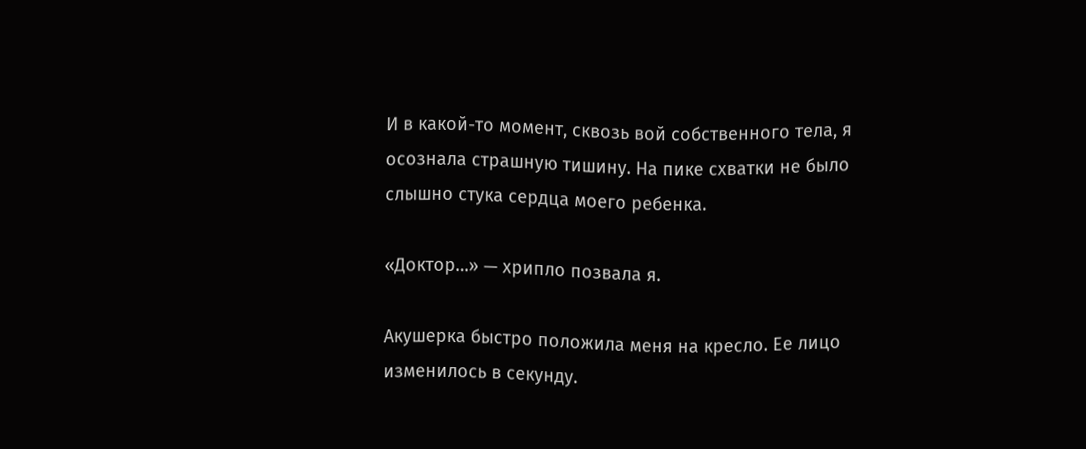И в какой-то момент, сквозь вой собственного тела, я осознала страшную тишину. На пике схватки не было слышно стука сердца моего ребенка.

«Доктор…» — хрипло позвала я.

Акушерка быстро положила меня на кресло. Ее лицо изменилось в секунду.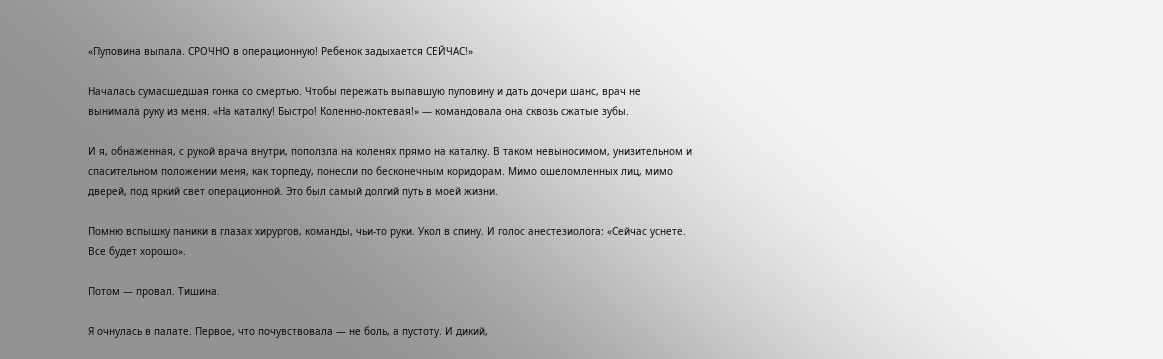«Пуповина выпала. СРОЧНО в операционную! Ребенок задыхается СЕЙЧАС!»

Началась сумасшедшая гонка со смертью. Чтобы пережать выпавшую пуповину и дать дочери шанс, врач не вынимала руку из меня. «На каталку! Быстро! Коленно-локтевая!» — командовала она сквозь сжатые зубы.

И я, обнаженная, с рукой врача внутри, поползла на коленях прямо на каталку. В таком невыносимом, унизительном и спасительном положении меня, как торпеду, понесли по бесконечным коридорам. Мимо ошеломленных лиц, мимо дверей, под яркий свет операционной. Это был самый долгий путь в моей жизни.

Помню вспышку паники в глазах хирургов, команды, чьи-то руки. Укол в спину. И голос анестезиолога: «Сейчас уснете. Все будет хорошо».

Потом — провал. Тишина.

Я очнулась в палате. Первое, что почувствовала — не боль, а пустоту. И дикий,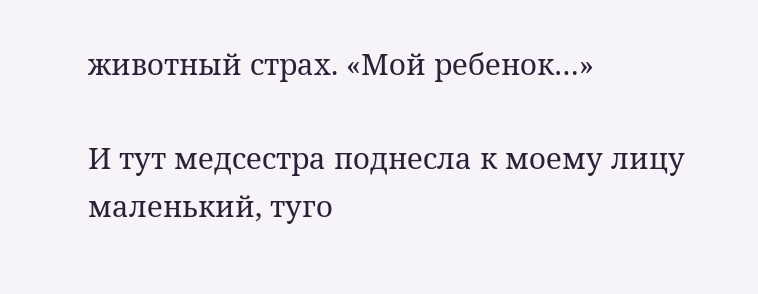животный страх. «Мой ребенок…»

И тут медсестра поднесла к моему лицу маленький, туго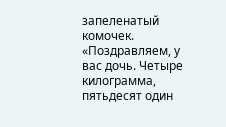запеленатый комочек. «Поздравляем, у вас дочь. Четыре килограмма, пятьдесят один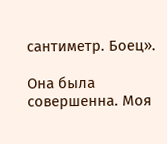сантиметр. Боец».

Она была совершенна. Моя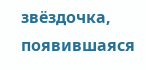звёздочка, появившаяся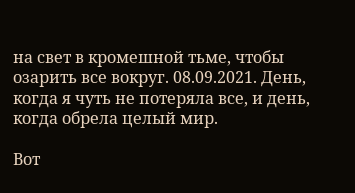на свет в кромешной тьме, чтобы озарить все вокруг. 08.09.2021. День, когда я чуть не потеряла все, и день, когда обрела целый мир.

Вот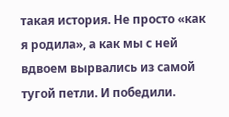такая история. Не просто «как я родила», а как мы с ней вдвоем вырвались из самой тугой петли. И победили.